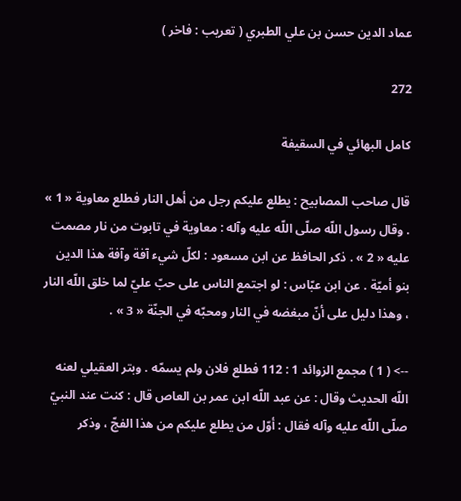عماد الدين حسن بن علي الطبري ( تعريب : فاخر )

272

كامل البهائي في السقيفة

قال صاحب المصابيح : يطلع عليكم رجل من أهل النار فطلع معاوية « 1 » . وقال رسول اللّه صلّى اللّه عليه وآله : معاوية في تابوت من نار مصمت عليه « 2 » . ذكر الحافظ عن ابن مسعود : لكلّ شيء آفة وآفة هذا الدين بنو أميّة . عن ابن عبّاس : لو اجتمع الناس على حبّ عليّ لما خلق اللّه النار ، وهذا دليل على أنّ مبغضه في النار ومحبّه في الجنّة « 3 » .

--> ( 1 ) مجمع الزوائد 1 : 112 فطلع فلان ولم يسمّه . وبتر العقيلي لعنه اللّه الحديث وقال : عن عبد اللّه ابن عمر بن العاص قال : كنت عند النبيّ صلّى اللّه عليه وآله فقال : أوّل من يطلع عليكم من هذا الفجّ ، وذكر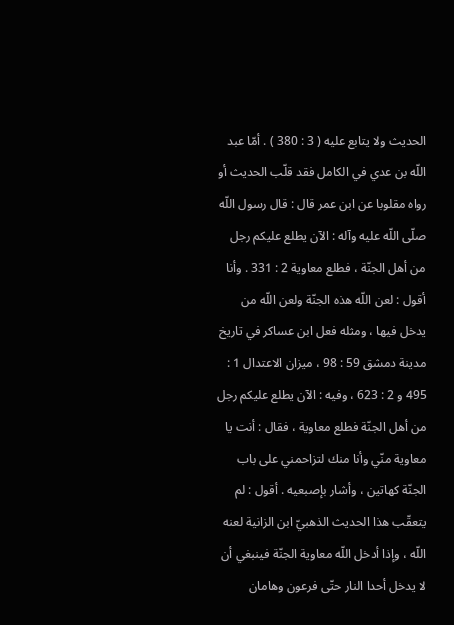الحديث ولا يتابع عليه ( 3 : 380 ) . أمّا عبد اللّه بن عدي في الكامل فقد قلّب الحديث أو رواه مقلوبا عن ابن عمر قال : قال رسول اللّه صلّى اللّه عليه وآله : الآن يطلع عليكم رجل من أهل الجنّة ، فطلع معاوية 2 : 331 . وأنا أقول : لعن اللّه هذه الجنّة ولعن اللّه من يدخل فيها ، ومثله فعل ابن عساكر في تاريخ مدينة دمشق 59 : 98 ، ميزان الاعتدال 1 : 495 و 2 : 623 ، وفيه : الآن يطلع عليكم رجل من أهل الجنّة فطلع معاوية ، فقال : أنت يا معاوية منّي وأنا منك لتزاحمني على باب الجنّة كهاتين ، وأشار بإصبعيه . أقول : لم يتعقّب هذا الحديث الذهبيّ ابن الزانية لعنه اللّه ، وإذا أدخل اللّه معاوية الجنّة فينبغي أن لا يدخل أحدا النار حتّى فرعون وهامان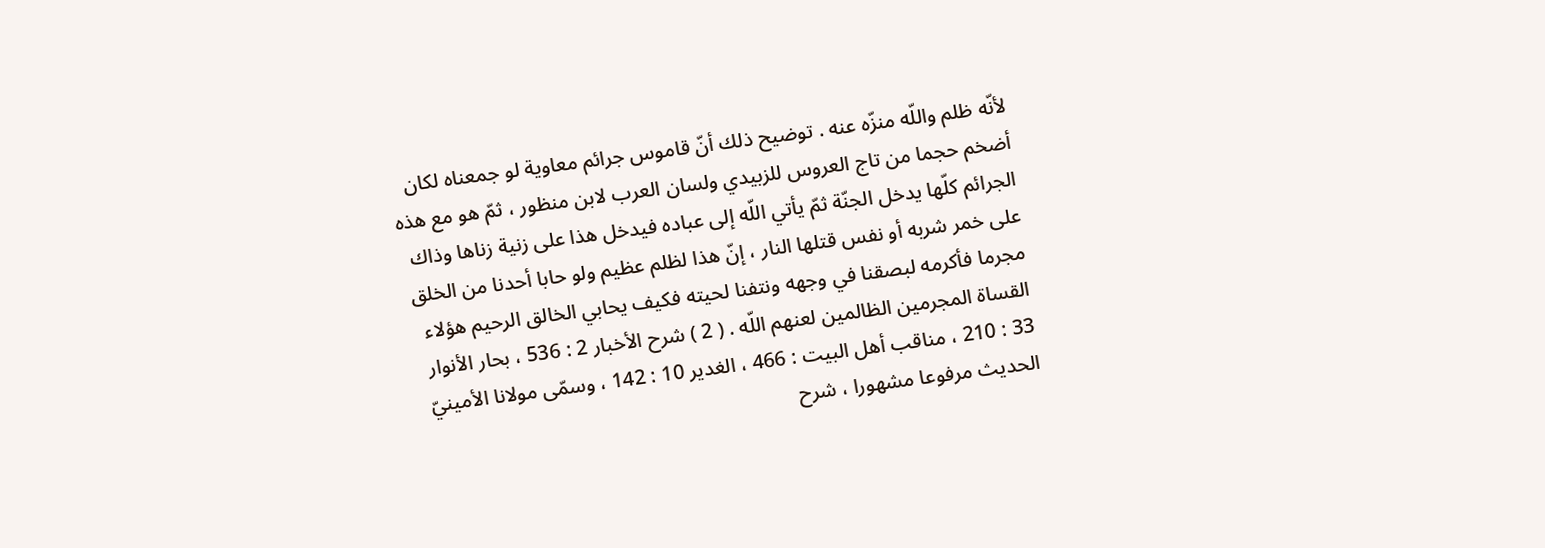لأنّه ظلم واللّه منزّه عنه . توضيح ذلك أنّ قاموس جرائم معاوية لو جمعناه لكان أضخم حجما من تاج العروس للزبيدي ولسان العرب لابن منظور ، ثمّ هو مع هذه الجرائم كلّها يدخل الجنّة ثمّ يأتي اللّه إلى عباده فيدخل هذا على زنية زناها وذاك على خمر شربه أو نفس قتلها النار ، إنّ هذا لظلم عظيم ولو حابا أحدنا من الخلق مجرما فأكرمه لبصقنا في وجهه ونتفنا لحيته فكيف يحابي الخالق الرحيم هؤلاء القساة المجرمين الظالمين لعنهم اللّه . ( 2 ) شرح الأخبار 2 : 536 ، بحار الأنوار 33 : 210 ، مناقب أهل البيت : 466 ، الغدير 10 : 142 ، وسمّى مولانا الأمينيّ الحديث مرفوعا مشهورا ، شرح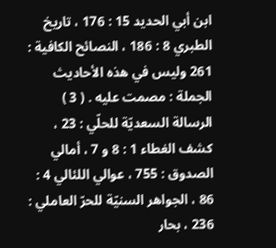ابن أبي الحديد 15 : 176 ، تاريخ الطبري 8 : 186 ، النصائح الكافية : 261 وليس في هذه الأحاديث الجملة : مصمت عليه . ( 3 ) الرسالة السعديّة للحلّي : 23 ، كشف الغطاء 1 : 8 و 7 ، أمالي الصدوق : 755 ، عوالي اللئالي 4 : 86 ، الجواهر السنيّة للحرّ العاملي : 236 ، بحار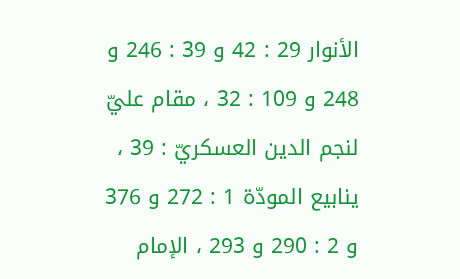الأنوار 29 : 42 و 39 : 246 و 248 و 109 : 32 ، مقام عليّ لنجم الدين العسكريّ : 39 ، ينابيع المودّة 1 : 272 و 376 و 2 : 290 و 293 ، الإمام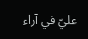عليّ في آراء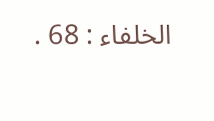الخلفاء : 68 .